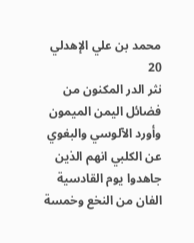محمد بن علي الإهدلي
20
نثر الدر المكنون من فضائل اليمن الميمون
وأورد الآلوسي والبغوي عن الكلبي انهم الذين جاهدوا يوم القادسية الفان من النخع وخمسة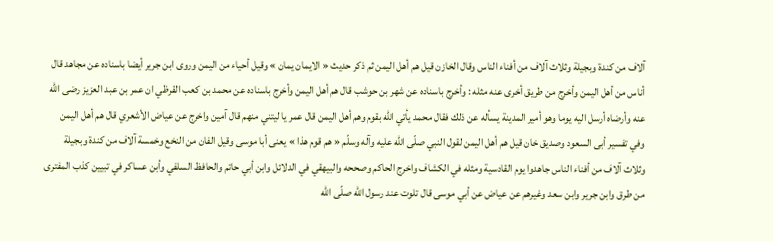آلاف من كندة وبجيلة وثلاث آلاف من أفناء الناس وقال الخازن قيل هم أهل اليمن ثم ذكر حديث « الايمان يمان » وقيل أحياء من اليمن وروى ابن جرير أيضا باسناده عن مجاهد قال أناس من أهل اليمن وأخرج من طريق أخرى عنه مثله : وأخرج باسناده عن شهر بن حوشب قال هم أهل اليمن وأخرج باسناده عن محمد بن كعب القرظي ان عمر بن عبد العزيز رضى اللّه عنه وأرضاه أرسل اليه يوما وهو أمير المدينة يسأله عن ذلك فقال محمد يأتي اللّه بقوم وهم أهل اليمن قال عمر يا ليتني منهم قال آمين واخرج عن عياض الأشعري قال هم أهل اليمن وفي تفسير أبى السعود وصديق خان قيل هم أهل اليمن لقول النبي صلّى اللّه عليه وآله وسلّم « هم قوم هذا » يعنى أبا موسى وقيل الفان من النخع وخمسة آلاف من كندة وبجيلة وثلاث آلاف من أفناء الناس جاهدوا يوم القادسية ومثله في الكشاف واخرج الحاكم وصححه والبيهقي في الدلائل وابن أبي حاتم والحافظ السلفي وأبن عساكر في تبيين كذب المفترى من طرق وابن جرير وابن سعد وغيرهم عن عياض عن أبي موسى قال تلوت عند رسول اللّه صلّى اللّه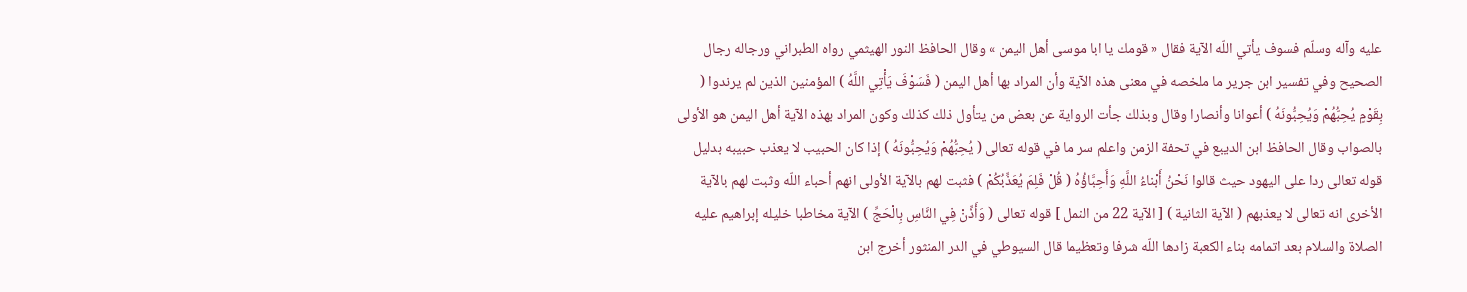عليه وآله وسلّم فسوف يأتي اللّه الآية فقال « قومك يا ابا موسى أهل اليمن » وقال الحافظ النور الهيثمي رواه الطبراني ورجاله رجال الصحيح وفي تفسير ابن جرير ما ملخصه في معنى هذه الآية وأن المراد بها أهل اليمن ( فَسَوْفَ يَأْتِي اللَّهُ ) المؤمنين الذين لم يرندوا ( بِقَوْمٍ يُحِبُّهُمْ وَيُحِبُّونَهُ ) أعوانا وأنصارا وقال وبذلك جأت الرواية عن بعض من يتأول ذلك كذلك وكون المراد بهذه الآية أهل اليمن هو الأولى بالصواب وقال الحافظ ابن الديبع في تحفة الزمن واعلم سر ما في قوله تعالى ( يُحِبُّهُمْ وَيُحِبُّونَهُ ) إذا كان الحبيب لا يعذب حبيبه بدليل قوله تعالى ردا على اليهود حيث قالوا نَحْنُ أَبْناءُ اللَّهِ وَأَحِبَّاؤُهُ ( قُلْ فَلِمَ يُعَذِّبُكُمْ ) فثبت لهم بالآية الأولى انهم أحباء اللّه وثبت لهم بالآية الأخرى انه تعالى لا يعذبهم ( الآية الثانية ) [ الآية 22 من النمل ] قوله تعالى ( وَأَذِّنْ فِي النَّاسِ بِالْحَجِّ ) الآية مخاطبا خليله إبراهيم عليه الصلاة والسلام بعد اتمامه بناء الكعبة زادها اللّه شرفا وتعظيما قال السيوطي في الدر المنثور أخرج ابن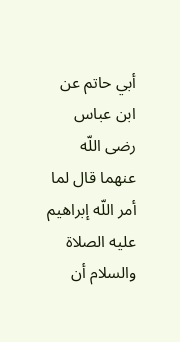أبي حاتم عن ابن عباس رضى اللّه عنهما قال لما أمر اللّه إبراهيم عليه الصلاة والسلام أن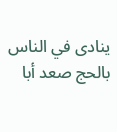ينادى في الناس بالحج صعد أبا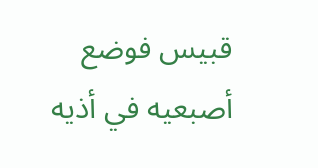قبيس فوضع أصبعيه في أذيه